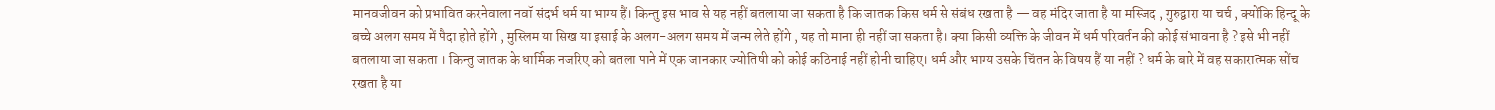मानवजीवन को प्रभावित करनेवाला नवॉ संदर्भ धर्म या भाग्य हैं। किन्तु इस भाव से यह नहीं बतलाया जा सकता है कि जातक किस धर्म से संबंध रखता है — वह मंदिर जाता है या मस्जिद , गुरुद्वारा या चर्च , क्योंकि हिन्दू के बच्चे अलग समय में पैदा होते होंगे , मुस्लिम या सिख या इसाई के अलग-अलग समय में जन्म लेते होंगे , यह तो माना ही नहीं जा सकता है। क्या किसी व्यक्ति के जीवन में धर्म परिवर्तन की कोई संभावना है ? इसे भी नहीं बतलाया जा सकता । किन्तु जातक के धार्मिक नजरिए को बतला पाने में एक जानकार ज्योतिषी को कोई कठिनाई नहीं होनी चाहिए। धर्म और भाग्य उसके चिंतन के विषय हैं या नहीं ? धर्म के बारे में वह सकारात्मक सोंच रखता है या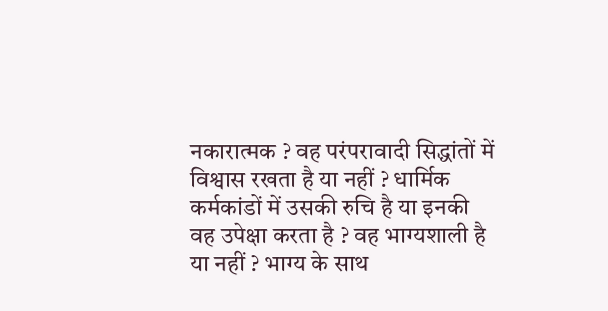नकारात्मक ? वह परंपरावादी सिद्धांतों में विश्वास रखता है या नहीं ? धार्मिक कर्मकांडों में उसकी रुचि है या इनकी वह उपेक्षा करता है ? वह भाग्यशाली है या नहीं ? भाग्य के साथ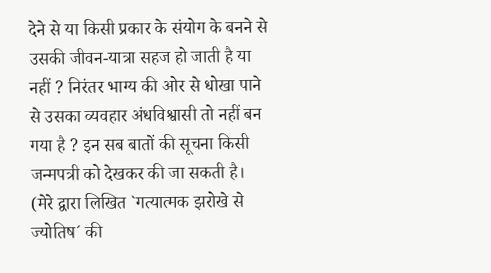देने से या किसी प्रकार के संयोग के बनने से उसकी जीवन-यात्रा सहज हो जाती है या नहीं ? निरंतर भाग्य की ओर से धोखा पाने से उसका व्यवहार अंधविश्वासी तो नहीं बन गया है ? इन सब बातों की सूचना किसी जन्मपत्री को देखकर की जा सकती है।
(मेरे द्वारा लिखित `गत्यात्मक झरोखे से ज्योतिष´ की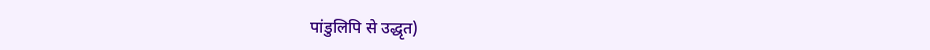पांडुलिपि से उद्धृत)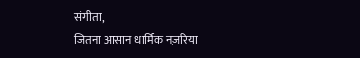संगीता,
जितना आसान धार्मिक नज़रिया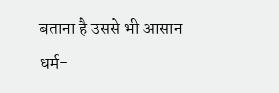बताना है उससे भी आसान धर्म-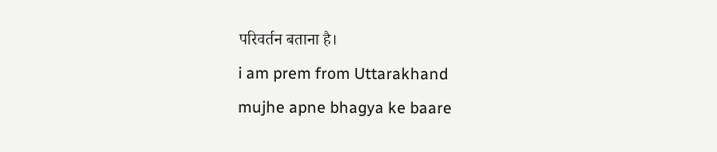परिवर्तन बताना है।
i am prem from Uttarakhand
mujhe apne bhagya ke baare